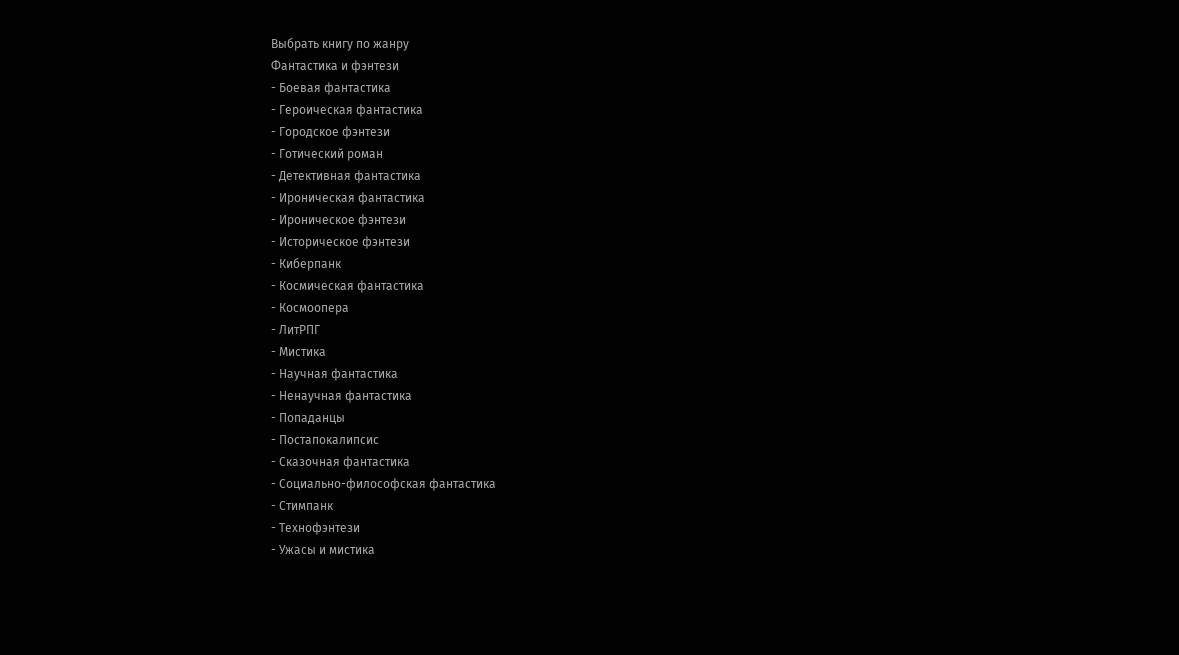Выбрать книгу по жанру
Фантастика и фэнтези
- Боевая фантастика
- Героическая фантастика
- Городское фэнтези
- Готический роман
- Детективная фантастика
- Ироническая фантастика
- Ироническое фэнтези
- Историческое фэнтези
- Киберпанк
- Космическая фантастика
- Космоопера
- ЛитРПГ
- Мистика
- Научная фантастика
- Ненаучная фантастика
- Попаданцы
- Постапокалипсис
- Сказочная фантастика
- Социально-философская фантастика
- Стимпанк
- Технофэнтези
- Ужасы и мистика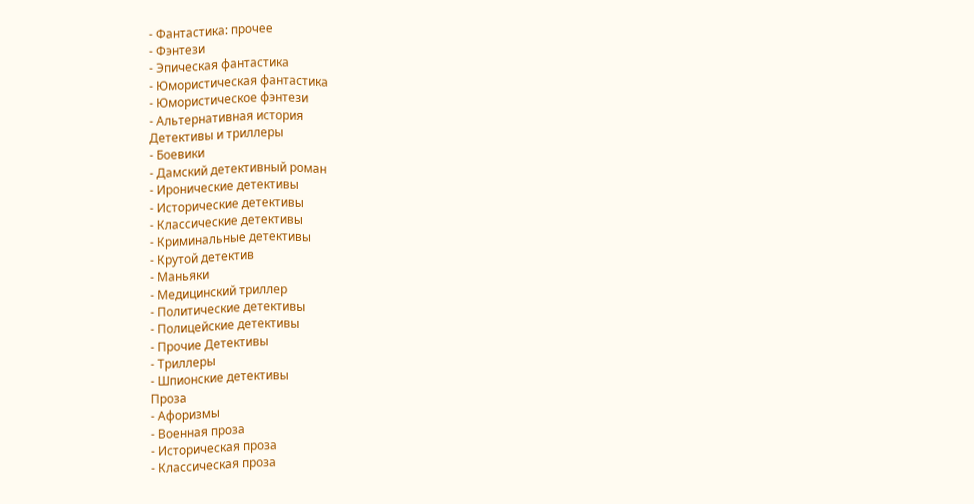- Фантастика: прочее
- Фэнтези
- Эпическая фантастика
- Юмористическая фантастика
- Юмористическое фэнтези
- Альтернативная история
Детективы и триллеры
- Боевики
- Дамский детективный роман
- Иронические детективы
- Исторические детективы
- Классические детективы
- Криминальные детективы
- Крутой детектив
- Маньяки
- Медицинский триллер
- Политические детективы
- Полицейские детективы
- Прочие Детективы
- Триллеры
- Шпионские детективы
Проза
- Афоризмы
- Военная проза
- Историческая проза
- Классическая проза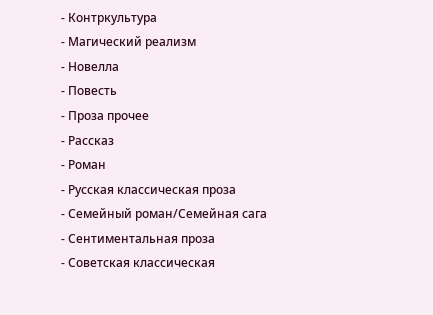- Контркультура
- Магический реализм
- Новелла
- Повесть
- Проза прочее
- Рассказ
- Роман
- Русская классическая проза
- Семейный роман/Семейная сага
- Сентиментальная проза
- Советская классическая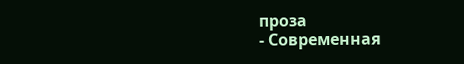проза
- Современная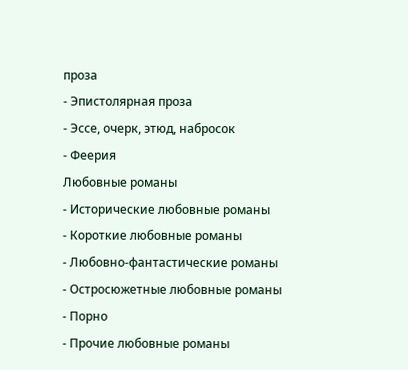проза
- Эпистолярная проза
- Эссе, очерк, этюд, набросок
- Феерия
Любовные романы
- Исторические любовные романы
- Короткие любовные романы
- Любовно-фантастические романы
- Остросюжетные любовные романы
- Порно
- Прочие любовные романы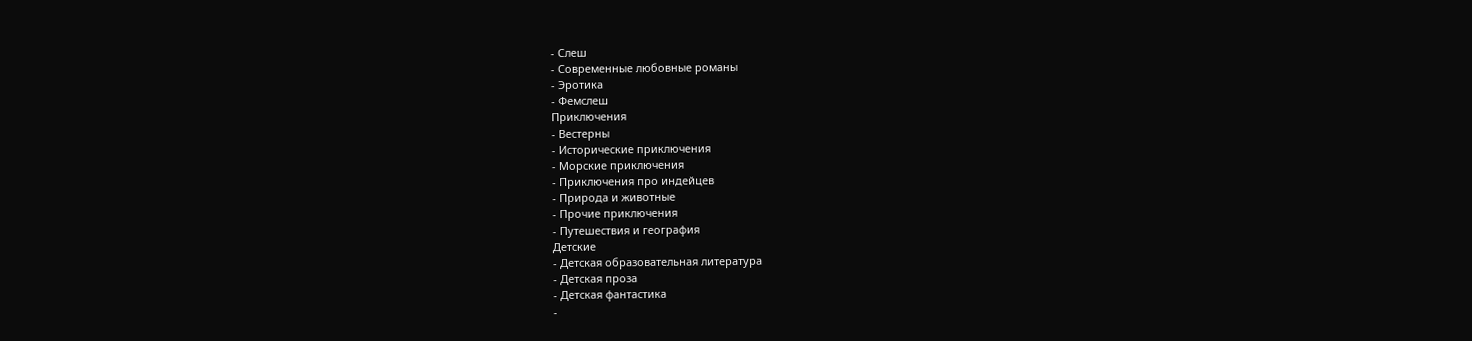- Слеш
- Современные любовные романы
- Эротика
- Фемслеш
Приключения
- Вестерны
- Исторические приключения
- Морские приключения
- Приключения про индейцев
- Природа и животные
- Прочие приключения
- Путешествия и география
Детские
- Детская образовательная литература
- Детская проза
- Детская фантастика
-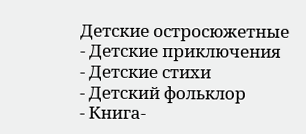Детские остросюжетные
- Детские приключения
- Детские стихи
- Детский фольклор
- Книга-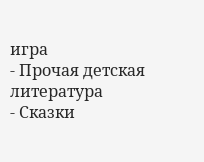игра
- Прочая детская литература
- Сказки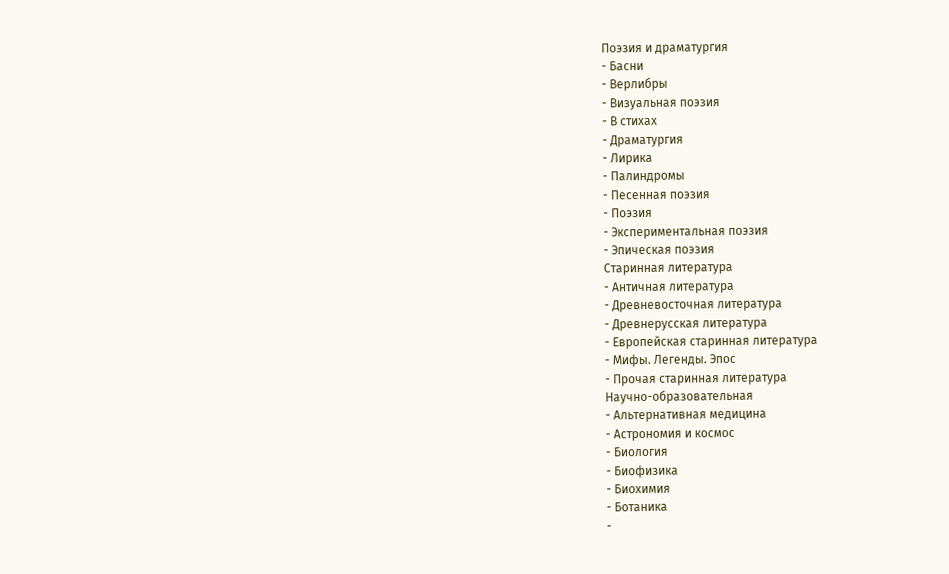Поэзия и драматургия
- Басни
- Верлибры
- Визуальная поэзия
- В стихах
- Драматургия
- Лирика
- Палиндромы
- Песенная поэзия
- Поэзия
- Экспериментальная поэзия
- Эпическая поэзия
Старинная литература
- Античная литература
- Древневосточная литература
- Древнерусская литература
- Европейская старинная литература
- Мифы. Легенды. Эпос
- Прочая старинная литература
Научно-образовательная
- Альтернативная медицина
- Астрономия и космос
- Биология
- Биофизика
- Биохимия
- Ботаника
-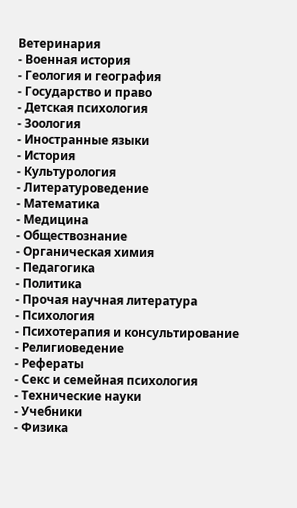Ветеринария
- Военная история
- Геология и география
- Государство и право
- Детская психология
- Зоология
- Иностранные языки
- История
- Культурология
- Литературоведение
- Математика
- Медицина
- Обществознание
- Органическая химия
- Педагогика
- Политика
- Прочая научная литература
- Психология
- Психотерапия и консультирование
- Религиоведение
- Рефераты
- Секс и семейная психология
- Технические науки
- Учебники
- Физика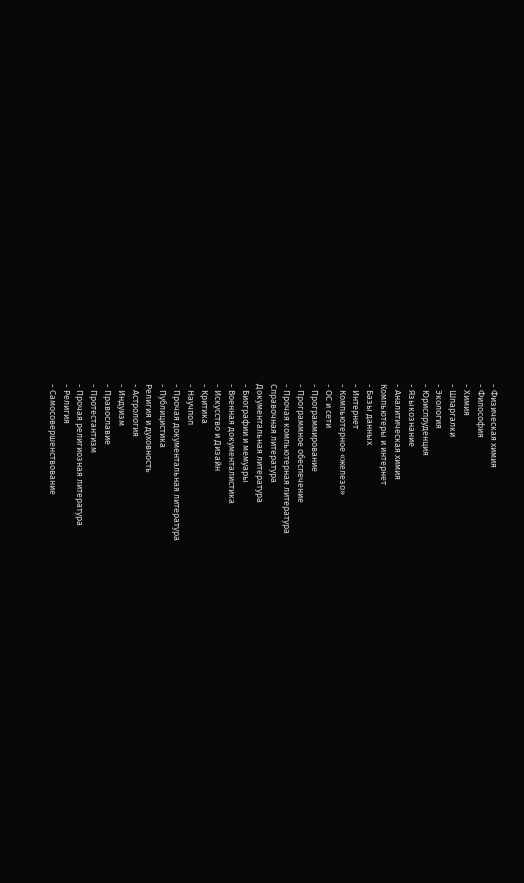- Физическая химия
- Философия
- Химия
- Шпаргалки
- Экология
- Юриспруденция
- Языкознание
- Аналитическая химия
Компьютеры и интернет
- Базы данных
- Интернет
- Компьютерное «железо»
- ОС и сети
- Программирование
- Программное обеспечение
- Прочая компьютерная литература
Справочная литература
Документальная литература
- Биографии и мемуары
- Военная документалистика
- Искусство и Дизайн
- Критика
- Научпоп
- Прочая документальная литература
- Публицистика
Религия и духовность
- Астрология
- Индуизм
- Православие
- Протестантизм
- Прочая религиозная литература
- Религия
- Самосовершенствование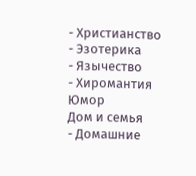- Христианство
- Эзотерика
- Язычество
- Хиромантия
Юмор
Дом и семья
- Домашние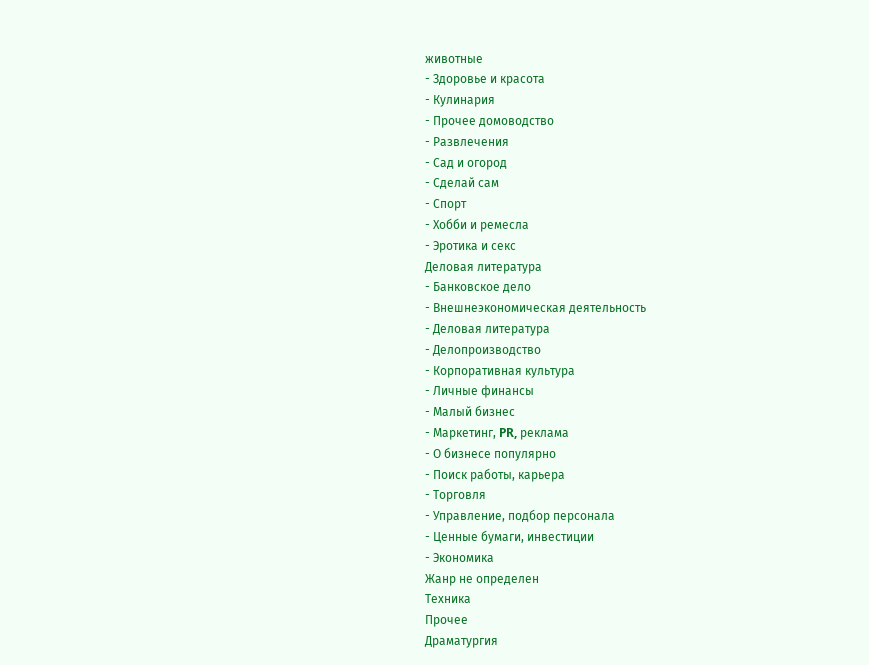животные
- Здоровье и красота
- Кулинария
- Прочее домоводство
- Развлечения
- Сад и огород
- Сделай сам
- Спорт
- Хобби и ремесла
- Эротика и секс
Деловая литература
- Банковское дело
- Внешнеэкономическая деятельность
- Деловая литература
- Делопроизводство
- Корпоративная культура
- Личные финансы
- Малый бизнес
- Маркетинг, PR, реклама
- О бизнесе популярно
- Поиск работы, карьера
- Торговля
- Управление, подбор персонала
- Ценные бумаги, инвестиции
- Экономика
Жанр не определен
Техника
Прочее
Драматургия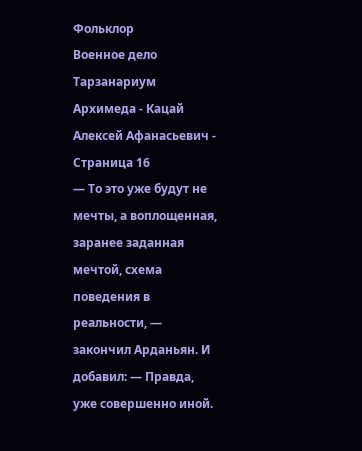Фольклор
Военное дело
Тарзанариум Архимеда - Кацай Алексей Афанасьевич - Страница 16
— То это уже будут не мечты, а воплощенная, заранее заданная мечтой, схема поведения в реальности, — закончил Арданьян. И добавил: — Правда, уже совершенно иной.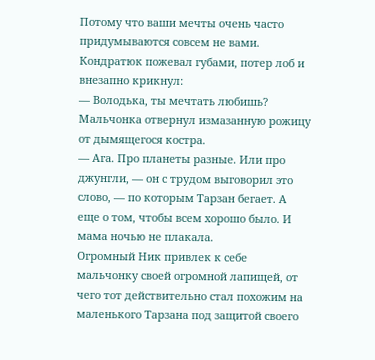Потому что ваши мечты очень часто придумываются совсем не вами.
Кондратюк пожевал губами, потер лоб и внезапно крикнул:
— Володька, ты мечтать любишь?
Мальчонка отвернул измазанную рожицу от дымящегося костра.
— Ага. Про планеты разные. Или про джунгли, — он с трудом выговорил это слово, — по которым Тарзан бегает. А еще о том, чтобы всем хорошо было. И мама ночью не плакала.
Огромный Ник привлек к себе мальчонку своей огромной лапищей, от чего тот действительно стал похожим на маленького Тарзана под защитой своего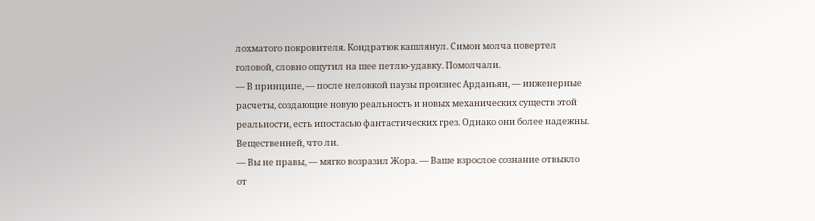лохматого покровителя. Кондратюк кашлянул. Симон молча повертел головой, словно ощутил на шее петлю-удавку. Помолчали.
— В принципе, — после неловкой паузы произнес Арданьян, — инженерные расчеты, создающие новую реальность и новых механических существ этой реальности, есть ипостасью фантастических грез. Однако они более надежны. Вещественней, что ли.
— Вы не правы, — мягко возразил Жора. — Ваше взрослое сознание отвыкло от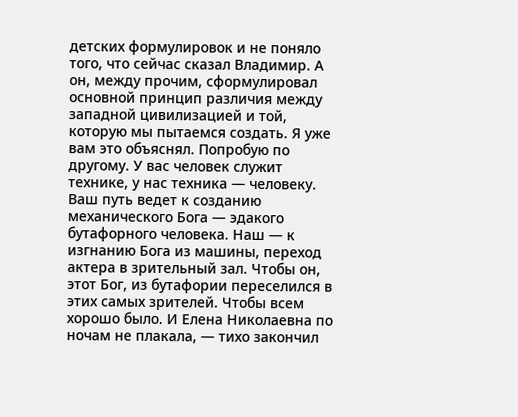детских формулировок и не поняло того, что сейчас сказал Владимир. А он, между прочим, сформулировал основной принцип различия между западной цивилизацией и той, которую мы пытаемся создать. Я уже вам это объяснял. Попробую по другому. У вас человек служит технике, у нас техника — человеку. Ваш путь ведет к созданию механического Бога — эдакого бутафорного человека. Наш — к изгнанию Бога из машины, переход актера в зрительный зал. Чтобы он, этот Бог, из бутафории переселился в этих самых зрителей. Чтобы всем хорошо было. И Елена Николаевна по ночам не плакала, — тихо закончил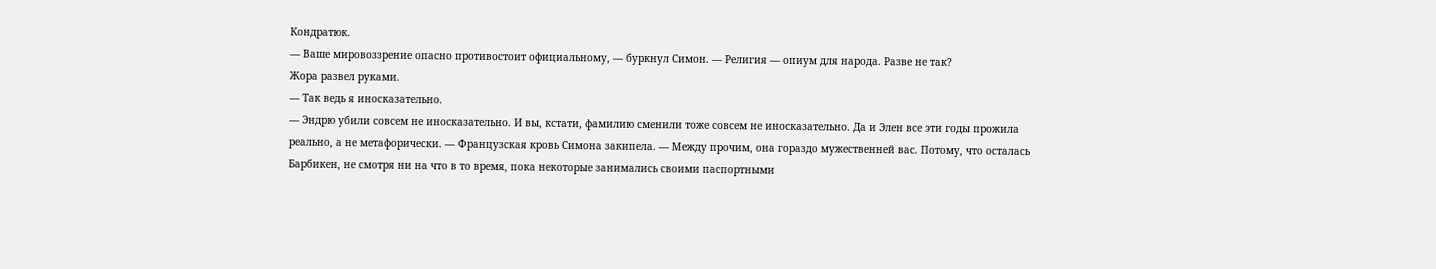Кондратюк.
— Ваше мировоззрение опасно противостоит официальному, — буркнул Симон. — Религия — опиум для народа. Разве не так?
Жора развел руками.
— Так ведь я иносказательно.
— Эндрю убили совсем не иносказательно. И вы, кстати, фамилию сменили тоже совсем не иносказательно. Да и Элен все эти годы прожила реально, а не метафорически. — Французская кровь Симона закипела. — Между прочим, она гораздо мужественней вас. Потому, что осталась Барбикен, не смотря ни на что в то время, пока некоторые занимались своими паспортными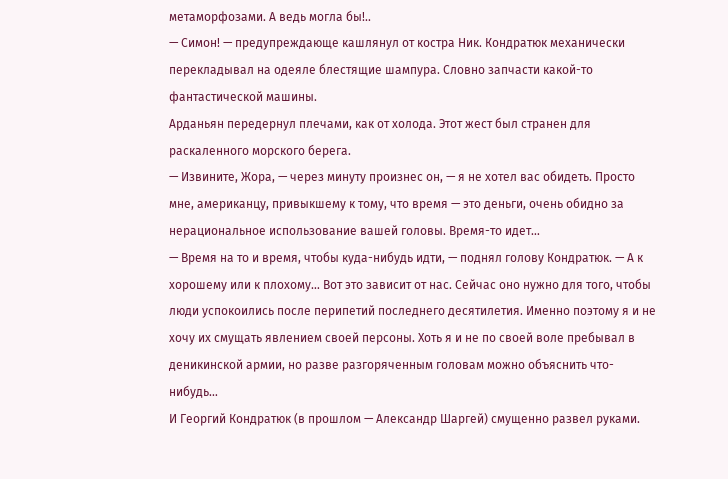метаморфозами. А ведь могла бы!..
— Симон! — предупреждающе кашлянул от костра Ник. Кондратюк механически перекладывал на одеяле блестящие шампура. Словно запчасти какой-то фантастической машины.
Арданьян передернул плечами, как от холода. Этот жест был странен для раскаленного морского берега.
— Извините, Жора, — через минуту произнес он, — я не хотел вас обидеть. Просто мне, американцу, привыкшему к тому, что время — это деньги, очень обидно за нерациональное использование вашей головы. Время-то идет…
— Время на то и время, чтобы куда-нибудь идти, — поднял голову Кондратюк. — А к хорошему или к плохому… Вот это зависит от нас. Сейчас оно нужно для того, чтобы люди успокоились после перипетий последнего десятилетия. Именно поэтому я и не хочу их смущать явлением своей персоны. Хоть я и не по своей воле пребывал в деникинской армии, но разве разгоряченным головам можно объяснить что-нибудь…
И Георгий Кондратюк (в прошлом — Александр Шаргей) смущенно развел руками.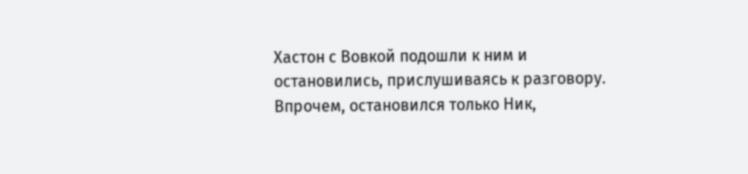Хастон с Вовкой подошли к ним и остановились, прислушиваясь к разговору. Впрочем, остановился только Ник,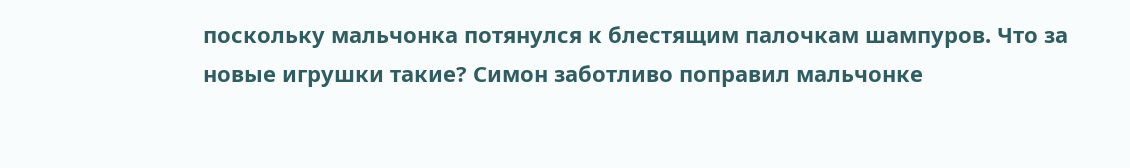поскольку мальчонка потянулся к блестящим палочкам шампуров. Что за новые игрушки такие? Симон заботливо поправил мальчонке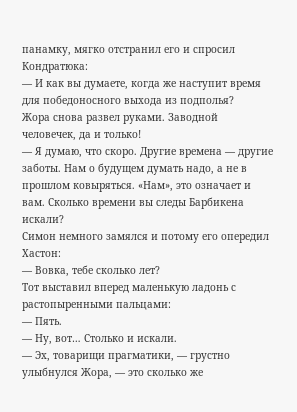панамку, мягко отстранил его и спросил Кондратюка:
— И как вы думаете, когда же наступит время для победоносного выхода из подполья?
Жора снова развел руками. Заводной человечек, да и только!
— Я думаю, что скоро. Другие времена — другие заботы. Нам о будущем думать надо, а не в прошлом ковыряться. «Нам», это означает и вам. Сколько времени вы следы Барбикена искали?
Симон немного замялся и потому его опередил Хастон:
— Вовка, тебе сколько лет?
Тот выставил вперед маленькую ладонь с растопыренными пальцами:
— Пять.
— Ну, вот… Столько и искали.
— Эх, товарищи прагматики, — грустно улыбнулся Жора, — это сколько же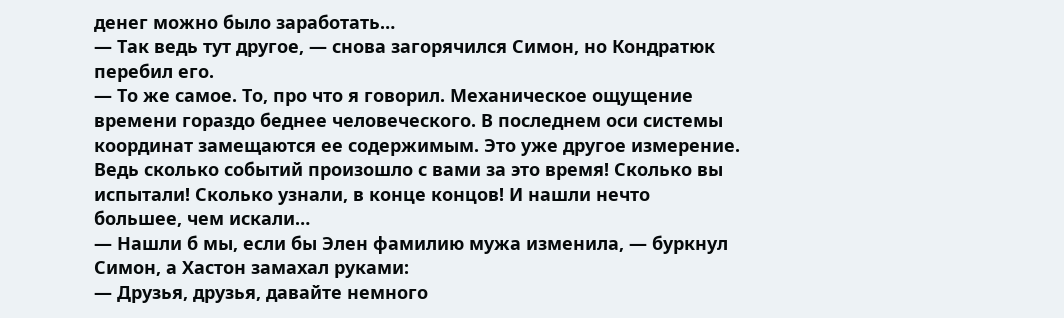денег можно было заработать…
— Так ведь тут другое, — снова загорячился Симон, но Кондратюк перебил его.
— То же самое. То, про что я говорил. Механическое ощущение времени гораздо беднее человеческого. В последнем оси системы координат замещаются ее содержимым. Это уже другое измерение. Ведь сколько событий произошло с вами за это время! Сколько вы испытали! Сколько узнали, в конце концов! И нашли нечто большее, чем искали…
— Нашли б мы, если бы Элен фамилию мужа изменила, — буркнул Симон, а Хастон замахал руками:
— Друзья, друзья, давайте немного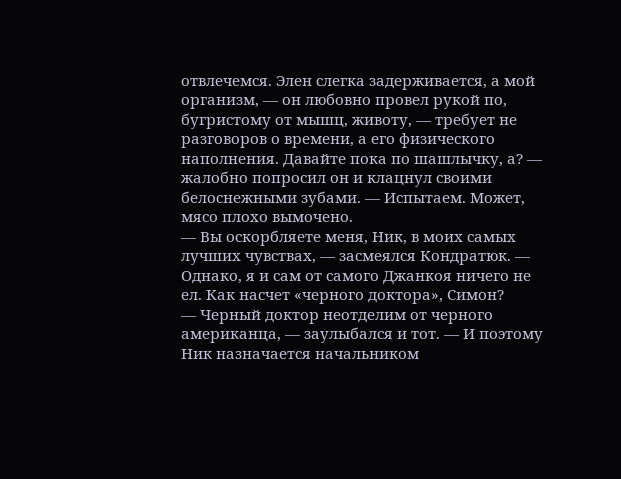отвлечемся. Элен слегка задерживается, а мой организм, — он любовно провел рукой по, бугристому от мышц, животу, — требует не разговоров о времени, а его физического наполнения. Давайте пока по шашлычку, а? — жалобно попросил он и клацнул своими белоснежными зубами. — Испытаем. Может, мясо плохо вымочено.
— Вы оскорбляете меня, Ник, в моих самых лучших чувствах, — засмеялся Кондратюк. — Однако, я и сам от самого Джанкоя ничего не ел. Как насчет «черного доктора», Симон?
— Черный доктор неотделим от черного американца, — заулыбался и тот. — И поэтому Ник назначается начальником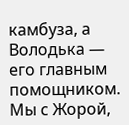камбуза, а Володька — его главным помощником. Мы с Жорой,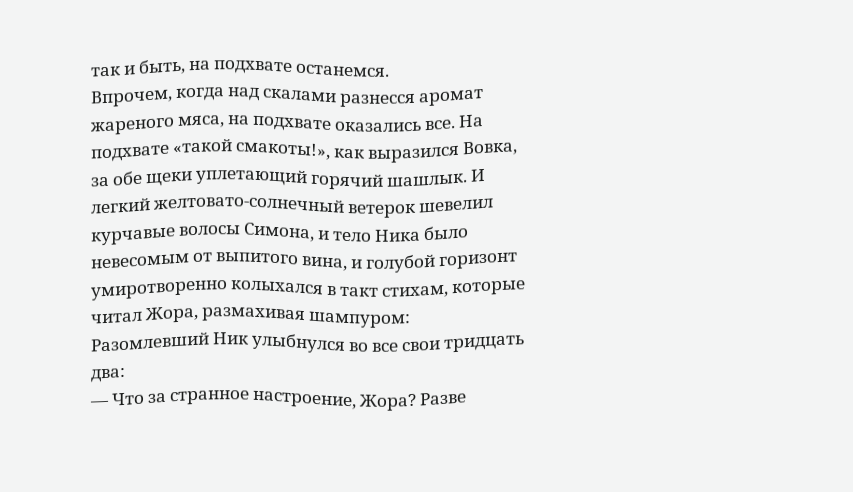так и быть, на подхвате останемся.
Впрочем, когда над скалами разнесся аромат жареного мяса, на подхвате оказались все. На подхвате «такой смакоты!», как выразился Вовка, за обе щеки уплетающий горячий шашлык. И легкий желтовато-солнечный ветерок шевелил курчавые волосы Симона, и тело Ника было невесомым от выпитого вина, и голубой горизонт умиротворенно колыхался в такт стихам, которые читал Жора, размахивая шампуром:
Разомлевший Ник улыбнулся во все свои тридцать два:
— Что за странное настроение, Жора? Разве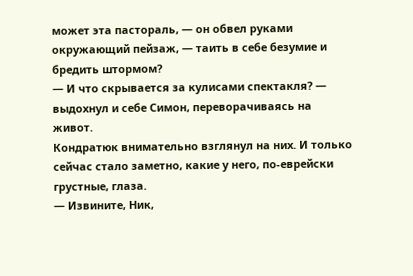может эта пастораль, — он обвел руками окружающий пейзаж, — таить в себе безумие и бредить штормом?
— И что скрывается за кулисами спектакля? — выдохнул и себе Симон, переворачиваясь на живот.
Кондратюк внимательно взглянул на них. И только сейчас стало заметно, какие у него, по-еврейски грустные, глаза.
— Извините, Ник,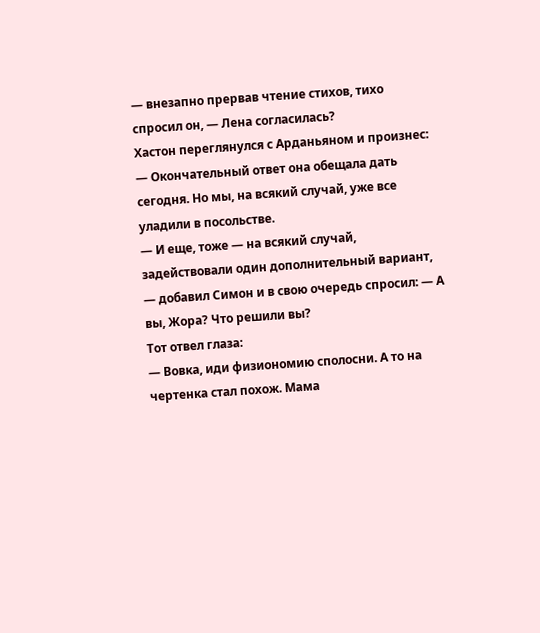— внезапно прервав чтение стихов, тихо спросил он, — Лена согласилась?
Хастон переглянулся с Арданьяном и произнес:
— Окончательный ответ она обещала дать сегодня. Но мы, на всякий случай, уже все уладили в посольстве.
— И еще, тоже — на всякий случай, задействовали один дополнительный вариант, — добавил Симон и в свою очередь спросил: — А вы, Жора? Что решили вы?
Тот отвел глаза:
— Вовка, иди физиономию сполосни. А то на чертенка стал похож. Мама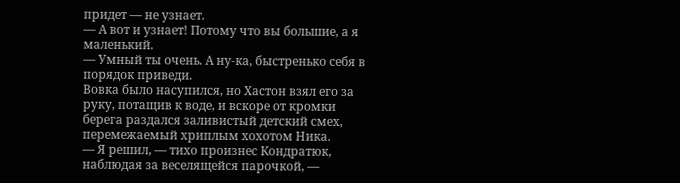придет — не узнает.
— А вот и узнает! Потому что вы большие, а я маленький.
— Умный ты очень. А ну-ка, быстренько себя в порядок приведи.
Вовка было насупился, но Хастон взял его за руку, потащив к воде, и вскоре от кромки берега раздался заливистый детский смех, перемежаемый хриплым хохотом Ника.
— Я решил, — тихо произнес Кондратюк, наблюдая за веселящейся парочкой, —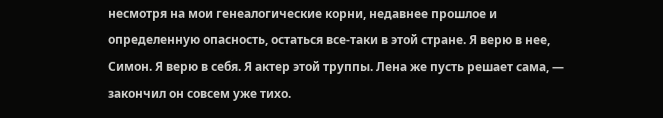несмотря на мои генеалогические корни, недавнее прошлое и определенную опасность, остаться все-таки в этой стране. Я верю в нее, Симон. Я верю в себя. Я актер этой труппы. Лена же пусть решает сама, — закончил он совсем уже тихо.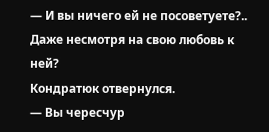— И вы ничего ей не посоветуете?.. Даже несмотря на свою любовь к ней?
Кондратюк отвернулся.
— Вы чересчур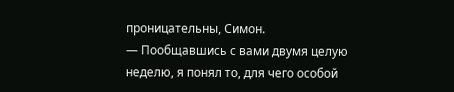проницательны, Симон.
— Пообщавшись с вами двумя целую неделю, я понял то, для чего особой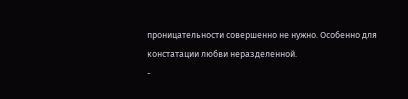проницательности совершенно не нужно. Особенно для констатации любви неразделенной.
-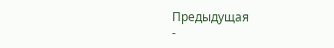Предыдущая
-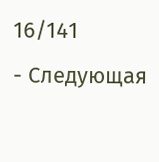16/141
- Следующая